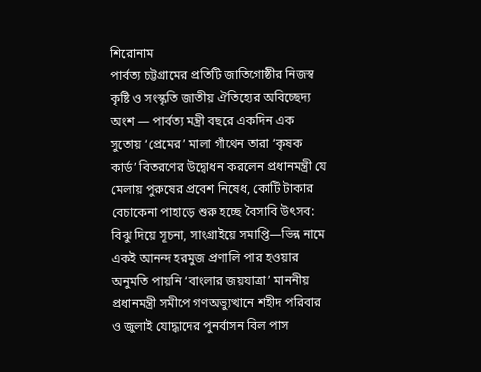শিরোনাম
পার্বত্য চট্টগ্রামের প্রতিটি জাতিগোষ্ঠীর নিজস্ব কৃষ্টি ও সংস্কৃতি জাতীয় ঐতিহ্যের অবিচ্ছেদ্য অংশ — পার্বত্য মন্ত্রী বছরে একদিন এক সুতোয় ‘প্রেমের’ মালা গাঁথেন তারা ‘কৃষক কার্ড’ বিতরণের উদ্বোধন করলেন প্রধানমন্ত্রী যে মেলায় পুরুষের প্রবেশ নিষেধ, কোটি টাকার বেচাকেনা পাহাড়ে শুরু হচ্ছে বৈসাবি উৎসব: বিঝু দিয়ে সূচনা, সাংগ্রাইয়ে সমাপ্তি—ভিন্ন নামে একই আনন্দ হরমুজ প্রণালি পার হওয়ার অনুমতি পায়নি ‘বাংলার জয়যাত্রা’ মাননীয় প্রধানমন্ত্রী সমীপে গণঅভ্যুত্থানে শহীদ পরিবার ও জুলাই যোদ্ধাদের পুনর্বাসন বিল পাস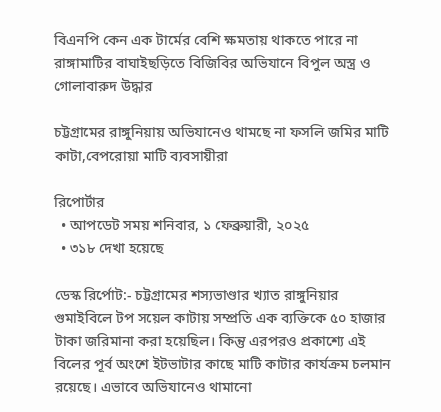বিএনপি কেন এক টার্মের বেশি ক্ষমতায় থাকতে পারে না রাঙ্গামাটির বাঘাইছড়িতে বিজিবির অভিযানে বিপুল অস্ত্র ও গোলাবারুদ উদ্ধার

চট্টগ্রামের রাঙ্গুনিয়ায় অভিযানেও থামছে না ফসলি জমির মাটি কাটা,বেপরোয়া মাটি ব্যবসায়ীরা

রিপোর্টার
  • আপডেট সময় শনিবার, ১ ফেব্রুয়ারী, ২০২৫
  • ৩১৮ দেখা হয়েছে

ডেস্ক রির্পোট:- চট্টগ্রামের শস্যভাণ্ডার খ্যাত রাঙ্গুনিয়ার গুমাইবিলে টপ সয়েল কাটায় সম্প্রতি এক ব্যক্তিকে ৫০ হাজার টাকা জরিমানা করা হয়েছিল। কিন্তু এরপরও প্রকাশ্যে এই বিলের পূর্ব অংশে ইটভাটার কাছে মাটি কাটার কার্যক্রম চলমান রয়েছে। এভাবে অভিযানেও থামানো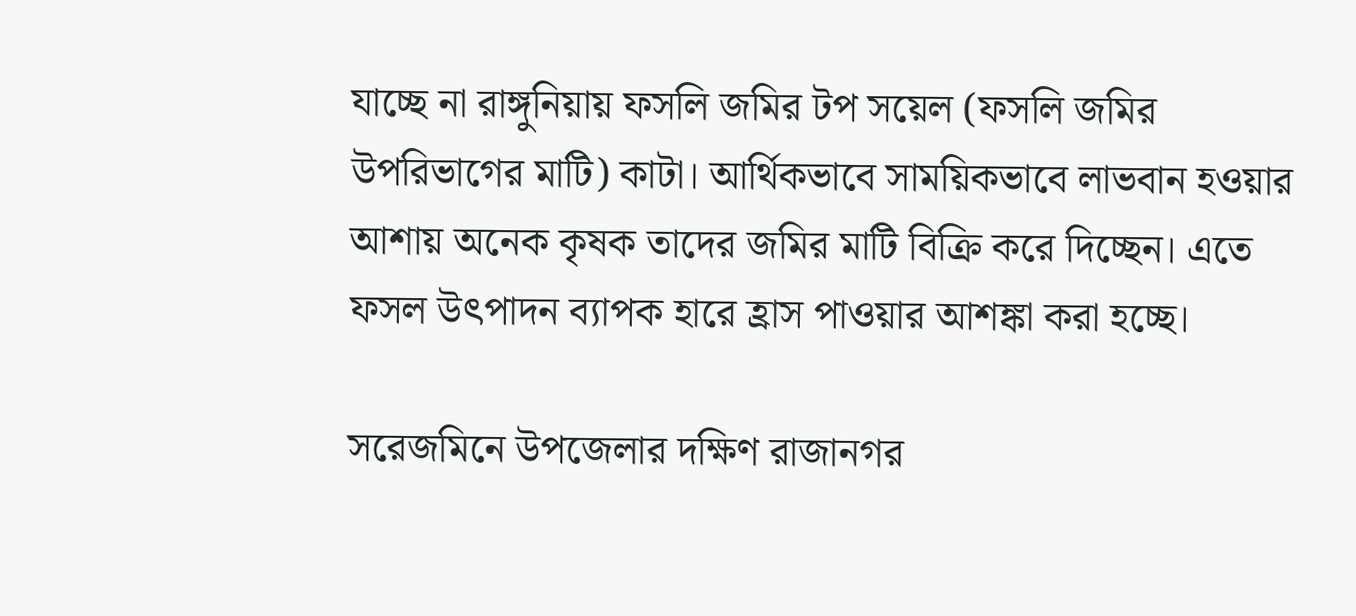যাচ্ছে না রাঙ্গুনিয়ায় ফসলি জমির টপ সয়েল (ফসলি জমির উপরিভাগের মাটি) কাটা। আর্থিকভাবে সাময়িকভাবে লাভবান হওয়ার আশায় অনেক কৃষক তাদের জমির মাটি বিক্রি করে দিচ্ছেন। এতে ফসল উৎপাদন ব্যাপক হারে হ্রাস পাওয়ার আশঙ্কা করা হচ্ছে।

সরেজমিনে উপজেলার দক্ষিণ রাজানগর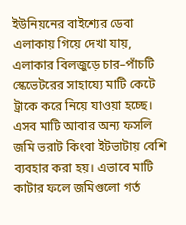ইউনিয়নের বাইশ্যের ডেবা এলাকায় গিয়ে দেখা যায়, এলাকার বিলজুড়ে চার–পাঁচটি স্কেভেটরের সাহায্যে মাটি কেটে ট্রাকে করে নিয়ে যাওয়া হচ্ছে। এসব মাটি আবার অন্য ফসলি জমি ভরাট কিংবা ইটভাটায় বেশি ব্যবহার করা হয়। এভাবে মাটি কাটার ফলে জমিগুলো গর্ত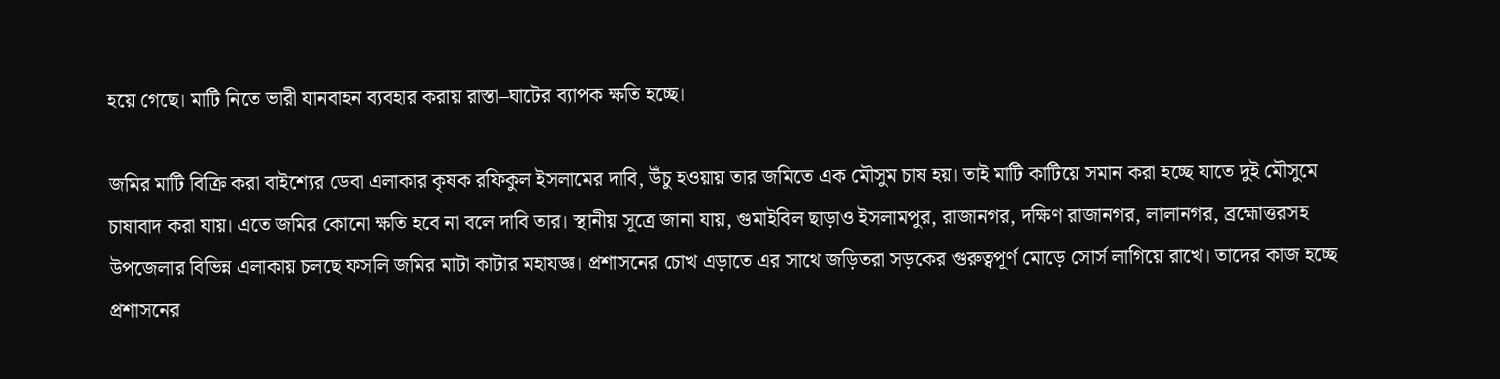হয়ে গেছে। মাটি নিতে ভারী যানবাহন ব্যবহার করায় রাস্তা–ঘাটের ব্যাপক ক্ষতি হচ্ছে।

জমির মাটি বিক্রি করা বাইশ্যের ডেবা এলাকার কৃষক রফিকুল ইসলামের দাবি, উঁচু হওয়ায় তার জমিতে এক মৌসুম চাষ হয়। তাই মাটি কাটিয়ে সমান করা হচ্ছে যাতে দুই মৌসুমে চাষাবাদ করা যায়। এতে জমির কোনো ক্ষতি হবে না বলে দাবি তার। স্থানীয় সূত্রে জানা যায়, গুমাইবিল ছাড়াও ইসলামপুর, রাজানগর, দক্ষিণ রাজানগর, লালানগর, ব্রহ্মোত্তরসহ উপজেলার বিভিন্ন এলাকায় চলছে ফসলি জমির মাটা কাটার মহাযজ্ঞ। প্রশাসনের চোখ এড়াতে এর সাথে জড়িতরা সড়কের গুরুত্বপূর্ণ মোড়ে সোর্স লাগিয়ে রাখে। তাদের কাজ হচ্ছে প্রশাসনের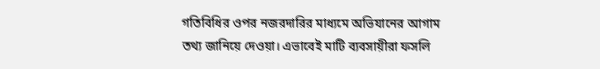গতিবিধির ওপর নজরদারির মাধ্যমে অভিযানের আগাম তথ্য জানিয়ে দেওয়া। এভাবেই মাটি ব্যবসায়ীরা ফসলি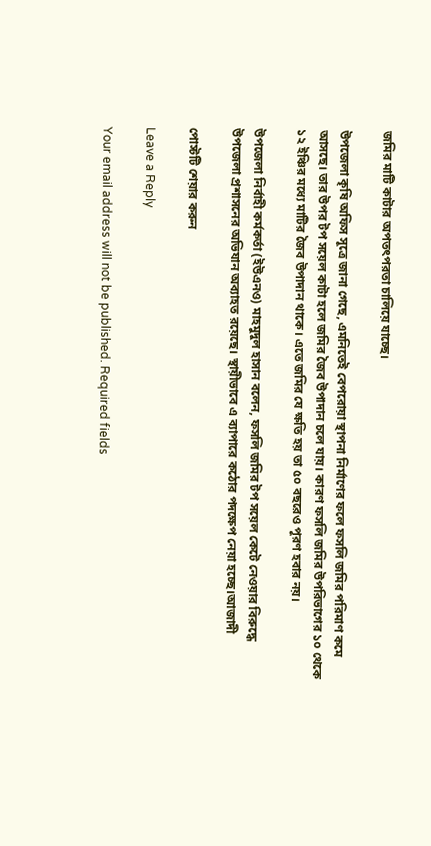জমির মাটি কাটার অপতৎপরতা চালিয়ে যাচ্ছে।

উপজেলা কৃষি অফিস সূত্রে জানা গেছে, এমনিতেই বেপরোয়া স্থাপনা নির্মাণের ফলে ফসলি জমির পরিমাণ কমে আসছে। তার উপর টপ সয়েল কাটা হলে জমির জৈব উপাদান চলে যায়। কারণ ফসলি জমির উপরিভাগের ১০ থেকে ১২ ইঞ্চির মধ্যে মাটির জৈব উপাদান থাকে। এতে জমির যে ক্ষতি হয় তা ৫০ বছরেও পূরণ হবার নয়।

উপজেলা নির্বাহী কর্মকর্তা (ইউএনও) মাহমুদুল হাসান বলেন, ফসলি জমির টপ সয়েল কেটে নেওয়ার বিরুদ্ধে উপজেলা প্রশাসনের অভিযান অব্যাহত রয়েছে। স্থায়ীভাবে এ ব্যাপারে কঠোর পদক্ষেপ নেয়া হচ্ছে।আজাদী

পোস্টটি শেয়ার করুন

Leave a Reply

Your email address will not be published. Required fields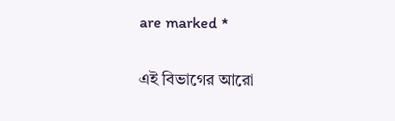are marked *

এই বিভাগের আরো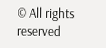© All rights reserved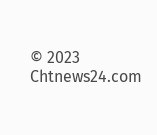© 2023 Chtnews24.com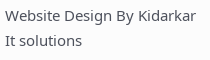Website Design By Kidarkar It solutions